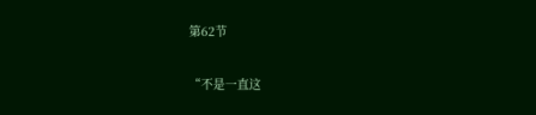第62节

“不是一直这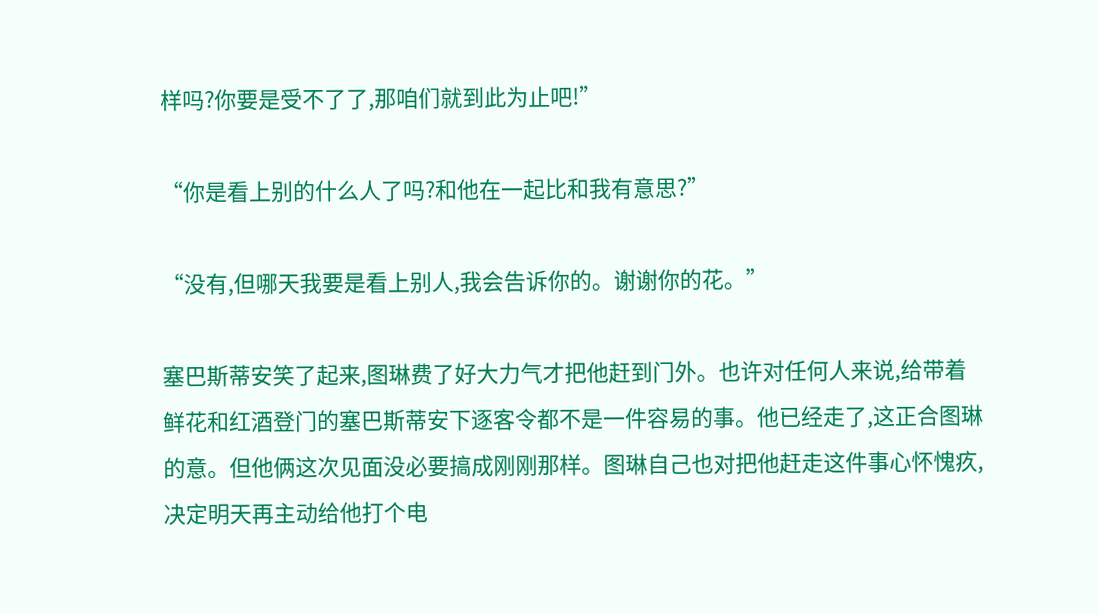样吗?你要是受不了了,那咱们就到此为止吧!”

“你是看上别的什么人了吗?和他在一起比和我有意思?”

“没有,但哪天我要是看上别人,我会告诉你的。谢谢你的花。”

塞巴斯蒂安笑了起来,图琳费了好大力气才把他赶到门外。也许对任何人来说,给带着鲜花和红酒登门的塞巴斯蒂安下逐客令都不是一件容易的事。他已经走了,这正合图琳的意。但他俩这次见面没必要搞成刚刚那样。图琳自己也对把他赶走这件事心怀愧疚,决定明天再主动给他打个电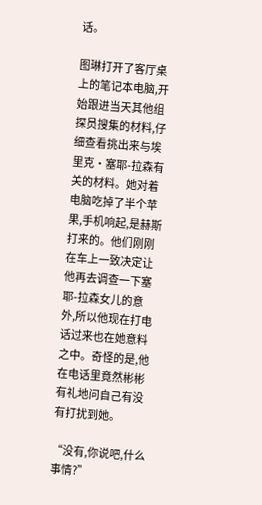话。

图琳打开了客厅桌上的笔记本电脑,开始跟进当天其他组探员搜集的材料,仔细查看挑出来与埃里克·塞耶-拉森有关的材料。她对着电脑吃掉了半个苹果,手机响起,是赫斯打来的。他们刚刚在车上一致决定让他再去调查一下塞耶-拉森女儿的意外,所以他现在打电话过来也在她意料之中。奇怪的是,他在电话里竟然彬彬有礼地问自己有没有打扰到她。

“没有,你说吧,什么事情?”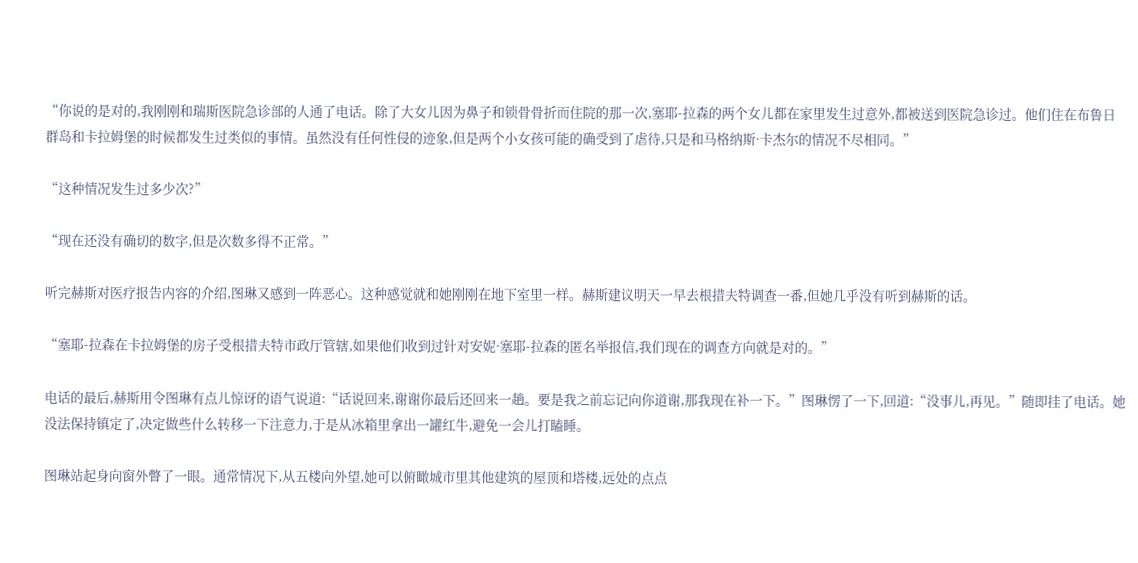“你说的是对的,我刚刚和瑞斯医院急诊部的人通了电话。除了大女儿因为鼻子和锁骨骨折而住院的那一次,塞耶-拉森的两个女儿都在家里发生过意外,都被送到医院急诊过。他们住在布鲁日群岛和卡拉姆堡的时候都发生过类似的事情。虽然没有任何性侵的迹象,但是两个小女孩可能的确受到了虐待,只是和马格纳斯·卡杰尔的情况不尽相同。”

“这种情况发生过多少次?”

“现在还没有确切的数字,但是次数多得不正常。”

听完赫斯对医疗报告内容的介绍,图琳又感到一阵恶心。这种感觉就和她刚刚在地下室里一样。赫斯建议明天一早去根措夫特调查一番,但她几乎没有听到赫斯的话。

“塞耶-拉森在卡拉姆堡的房子受根措夫特市政厅管辖,如果他们收到过针对安妮·塞耶-拉森的匿名举报信,我们现在的调查方向就是对的。”

电话的最后,赫斯用令图琳有点儿惊讶的语气说道:“话说回来,谢谢你最后还回来一趟。要是我之前忘记向你道谢,那我现在补一下。”图琳愣了一下,回道:“没事儿,再见。”随即挂了电话。她没法保持镇定了,决定做些什么转移一下注意力,于是从冰箱里拿出一罐红牛,避免一会儿打瞌睡。

图琳站起身向窗外瞥了一眼。通常情况下,从五楼向外望,她可以俯瞰城市里其他建筑的屋顶和塔楼,远处的点点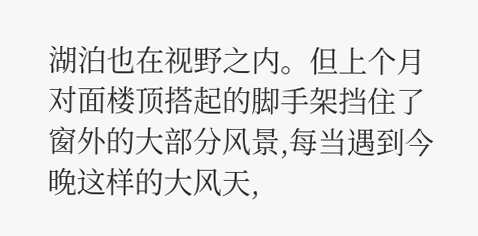湖泊也在视野之内。但上个月对面楼顶搭起的脚手架挡住了窗外的大部分风景,每当遇到今晚这样的大风天,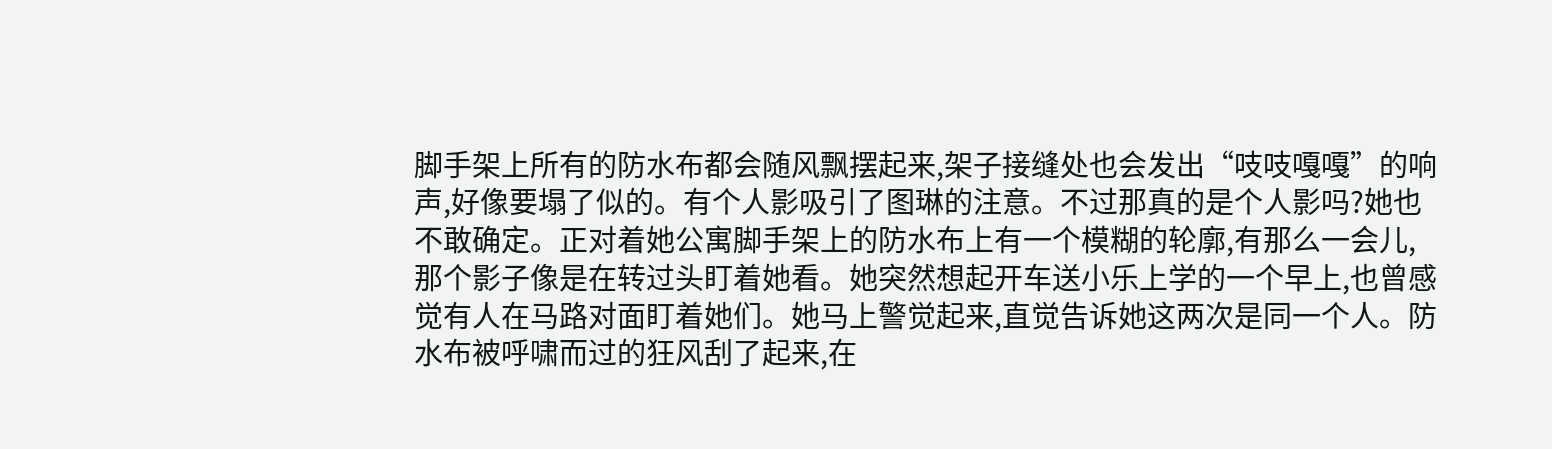脚手架上所有的防水布都会随风飘摆起来,架子接缝处也会发出“吱吱嘎嘎”的响声,好像要塌了似的。有个人影吸引了图琳的注意。不过那真的是个人影吗?她也不敢确定。正对着她公寓脚手架上的防水布上有一个模糊的轮廓,有那么一会儿,那个影子像是在转过头盯着她看。她突然想起开车送小乐上学的一个早上,也曾感觉有人在马路对面盯着她们。她马上警觉起来,直觉告诉她这两次是同一个人。防水布被呼啸而过的狂风刮了起来,在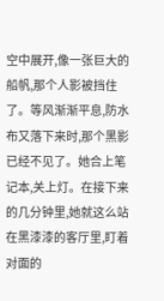空中展开,像一张巨大的船帆,那个人影被挡住了。等风渐渐平息,防水布又落下来时,那个黑影已经不见了。她合上笔记本,关上灯。在接下来的几分钟里,她就这么站在黑漆漆的客厅里,盯着对面的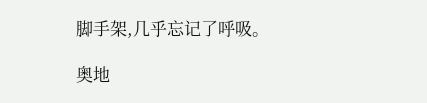脚手架,几乎忘记了呼吸。

奥地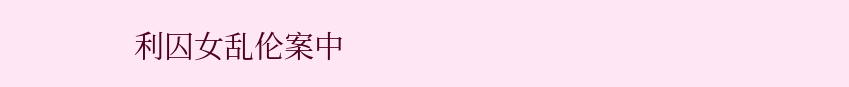利囚女乱伦案中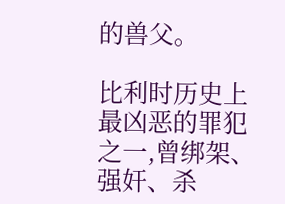的兽父。

比利时历史上最凶恶的罪犯之一,曾绑架、强奸、杀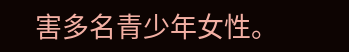害多名青少年女性。